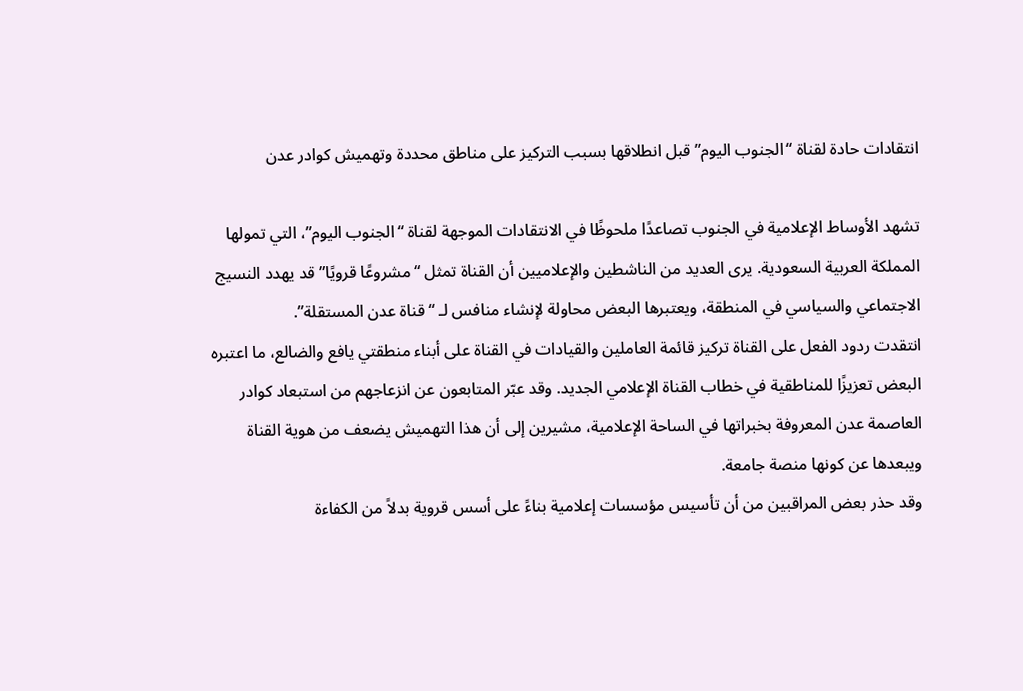انتقادات حادة لقناة “الجنوب اليوم” قبل انطلاقها بسبب التركيز على مناطق محددة وتهميش كوادر عدن

تشهد الأوساط الإعلامية في الجنوب تصاعدًا ملحوظًا في الانتقادات الموجهة لقناة “الجنوب اليوم”، التي تمولها المملكة العربية السعودية. يرى العديد من الناشطين والإعلاميين أن القناة تمثل “مشروعًا قرويًا” قد يهدد النسيج الاجتماعي والسياسي في المنطقة، ويعتبرها البعض محاولة لإنشاء منافس لـ “قناة عدن المستقلة”.
انتقدت ردود الفعل على القناة تركيز قائمة العاملين والقيادات في القناة على أبناء منطقتي يافع والضالع، ما اعتبره البعض تعزيزًا للمناطقية في خطاب القناة الإعلامي الجديد. وقد عبّر المتابعون عن انزعاجهم من استبعاد كوادر العاصمة عدن المعروفة بخبراتها في الساحة الإعلامية، مشيرين إلى أن هذا التهميش يضعف من هوية القناة ويبعدها عن كونها منصة جامعة.
وقد حذر بعض المراقبين من أن تأسيس مؤسسات إعلامية بناءً على أسس قروية بدلاً من الكفاءة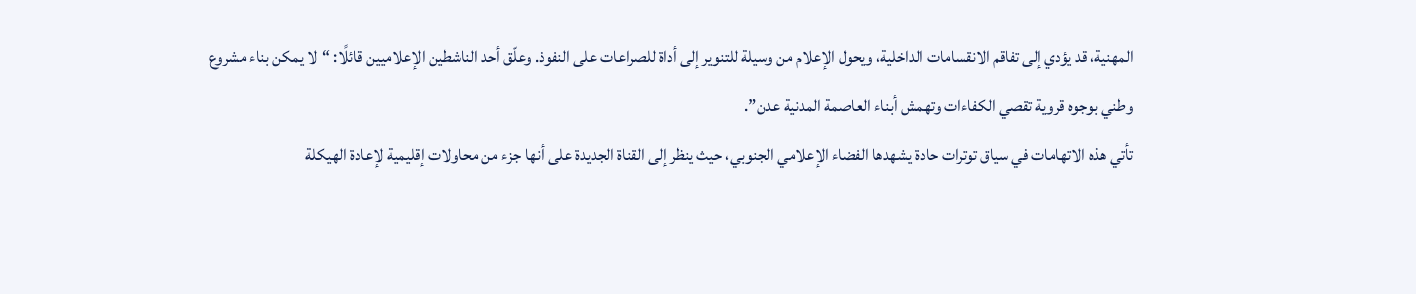المهنية، قد يؤدي إلى تفاقم الانقسامات الداخلية، ويحول الإعلام من وسيلة للتنوير إلى أداة للصراعات على النفوذ. وعلّق أحد الناشطين الإعلاميين قائلًا: “لا يمكن بناء مشروع وطني بوجوه قروية تقصي الكفاءات وتهمش أبناء العاصمة المدنية عدن”.
تأتي هذه الاتهامات في سياق توترات حادة يشهدها الفضاء الإعلامي الجنوبي، حيث ينظر إلى القناة الجديدة على أنها جزء من محاولات إقليمية لإعادة الهيكلة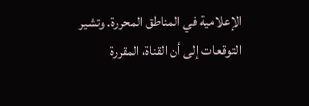الإعلامية في المناطق المحررة. وتشير التوقعات إلى أن القناة، المقررة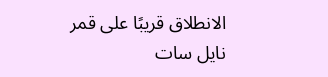الانطلاق قريبًا على قمر نايل سات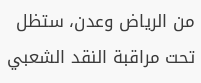من الرياض وعدن، ستظل تحت مراقبة النقد الشعبي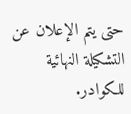حتى يتم الإعلان عن التشكيلة النهائية للكوادر.